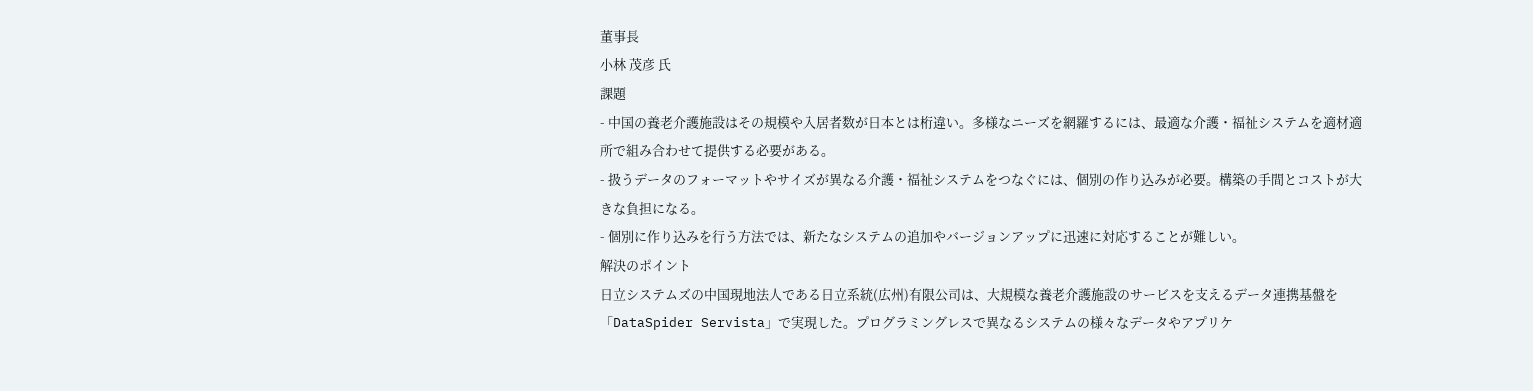董事長
小林 茂彦 氏
課題
- 中国の養老介護施設はその規模や入居者数が日本とは桁違い。多様なニーズを網羅するには、最適な介護・福祉システムを適材適所で組み合わせて提供する必要がある。
- 扱うデータのフォーマットやサイズが異なる介護・福祉システムをつなぐには、個別の作り込みが必要。構築の手間とコストが大きな負担になる。
- 個別に作り込みを行う方法では、新たなシステムの追加やバージョンアップに迅速に対応することが難しい。
解決のポイント
日立システムズの中国現地法人である日立系統(広州)有限公司は、大規模な養老介護施設のサービスを支えるデータ連携基盤を「DataSpider Servista」で実現した。プログラミングレスで異なるシステムの様々なデータやアプリケ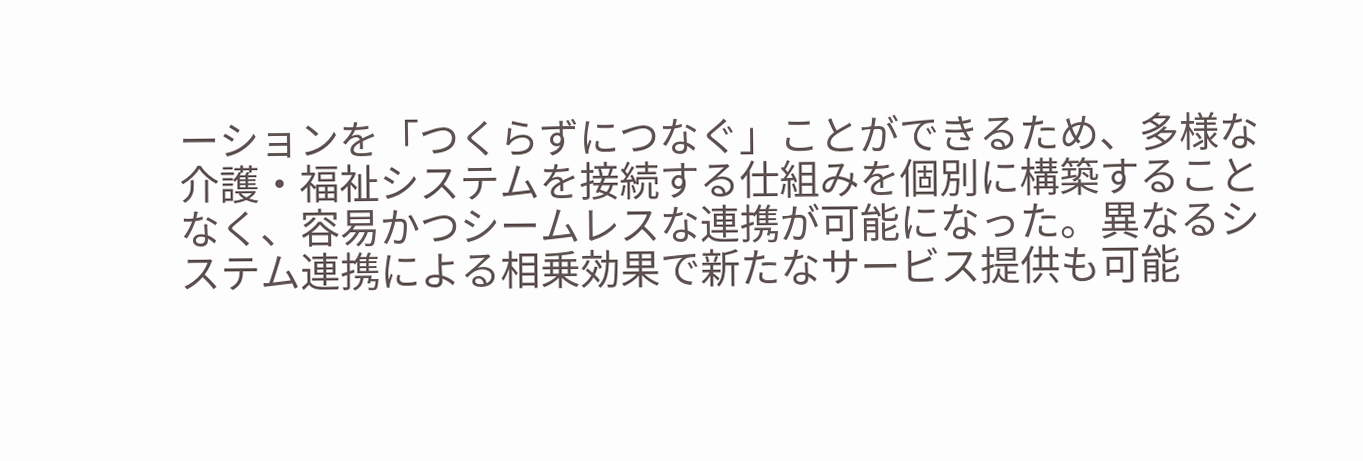ーションを「つくらずにつなぐ」ことができるため、多様な介護・福祉システムを接続する仕組みを個別に構築することなく、容易かつシームレスな連携が可能になった。異なるシステム連携による相乗効果で新たなサービス提供も可能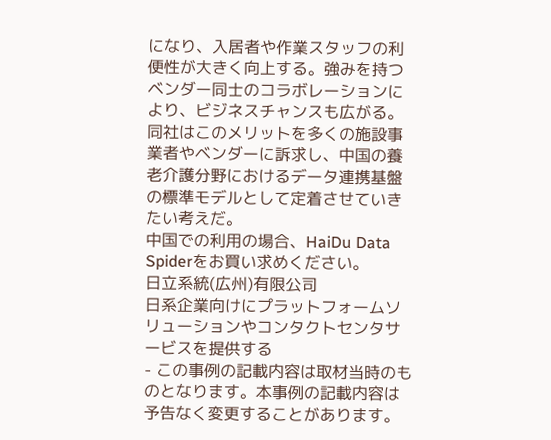になり、入居者や作業スタッフの利便性が大きく向上する。強みを持つベンダー同士のコラボレーションにより、ビジネスチャンスも広がる。同社はこのメリットを多くの施設事業者やベンダーに訴求し、中国の養老介護分野におけるデータ連携基盤の標準モデルとして定着させていきたい考えだ。
中国での利用の場合、HaiDu Data Spiderをお買い求めください。
日立系統(広州)有限公司
日系企業向けにプラットフォームソリューションやコンタクトセンタサービスを提供する
- この事例の記載内容は取材当時のものとなります。本事例の記載内容は予告なく変更することがあります。